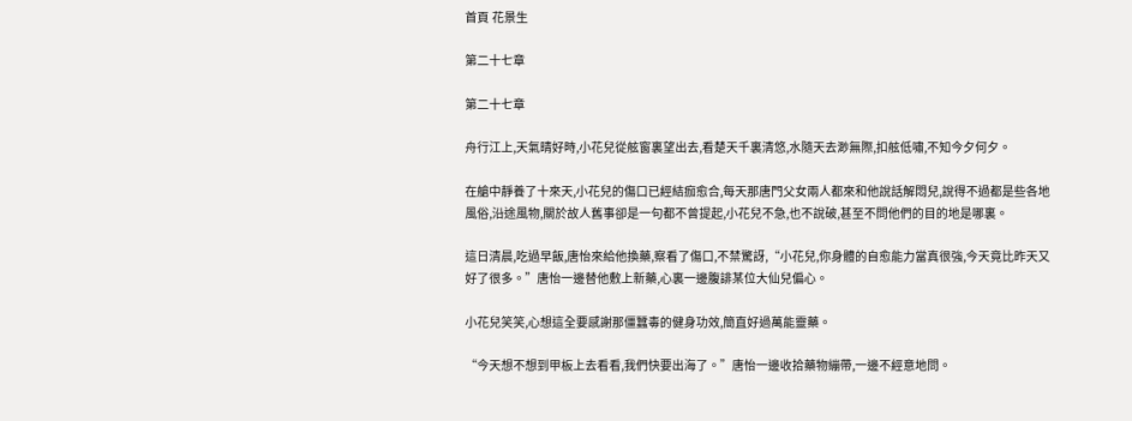首頁 花景生

第二十七章

第二十七章

舟行江上,天氣晴好時,小花兒從舷窗裏望出去,看楚天千裏清悠,水隨天去渺無際,扣舷低嘯,不知今夕何夕。

在艙中靜養了十來天,小花兒的傷口已經結痂愈合,每天那唐門父女兩人都來和他說話解悶兒,說得不過都是些各地風俗,沿途風物,關於故人舊事卻是一句都不曾提起,小花兒不急,也不說破,甚至不問他們的目的地是哪裏。

這日清晨,吃過早飯,唐怡來給他換藥,察看了傷口,不禁驚訝,“小花兒,你身體的自愈能力當真很強,今天竟比昨天又好了很多。”唐怡一邊替他敷上新藥,心裏一邊腹誹某位大仙兒偏心。

小花兒笑笑,心想這全要感謝那僵蠶毒的健身功效,簡直好過萬能靈藥。

“今天想不想到甲板上去看看,我們快要出海了。”唐怡一邊收拾藥物繃帶,一邊不經意地問。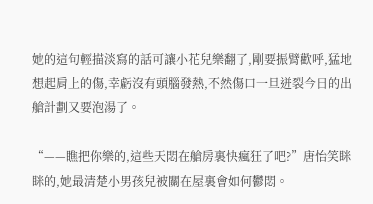她的這句輕描淡寫的話可讓小花兒樂翻了,剛要振臂歡呼,猛地想起肩上的傷,幸虧沒有頭腦發熱,不然傷口一旦迸裂今日的出艙計劃又要泡湯了。

“——瞧把你樂的,這些天悶在艙房裏快瘋狂了吧?”唐怡笑眯眯的,她最清楚小男孩兒被關在屋裏會如何鬱悶。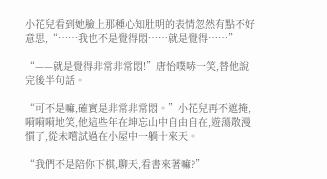小花兒看到她臉上那種心知肚明的表情忽然有點不好意思,“……我也不是覺得悶……就是覺得……”

“——就是覺得非常非常悶!”唐怡噗哧一笑,替他說完後半句話。

“可不是嘛,確實是非常非常悶。”小花兒再不遮掩,嗬嗬嗬地笑,他這些年在坤忘山中自由自在,遊蕩散漫慣了,從未嚐試過在小屋中一躺十來天。

“我們不是陪你下棋,聊天,看書來著嘛?”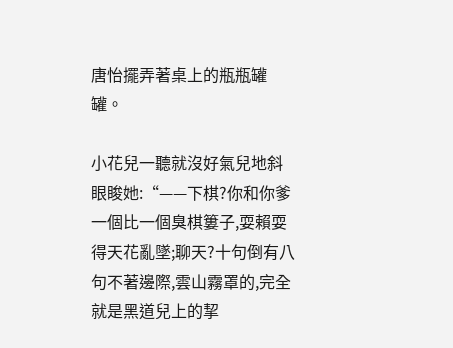唐怡擺弄著桌上的瓶瓶罐罐。

小花兒一聽就沒好氣兒地斜眼睃她:“——下棋?你和你爹一個比一個臭棋簍子,耍賴耍得天花亂墜;聊天?十句倒有八句不著邊際,雲山霧罩的,完全就是黑道兒上的挈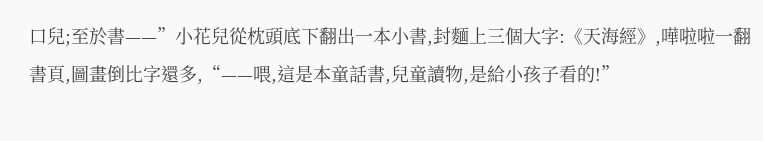口兒;至於書——”小花兒從枕頭底下翻出一本小書,封麵上三個大字:《天海經》,嘩啦啦一翻書頁,圖畫倒比字還多,“——喂,這是本童話書,兒童讀物,是給小孩子看的!”